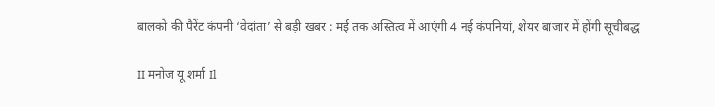बालको की पैरेंट कंपनी ‘वेदांता’ से बड़ी खबर : मई तक अस्तित्व में आएंगी 4 नई कंपनियां, शेयर बाजार में होंगी सूचीबद्ध

II मनोज यू शर्मा Il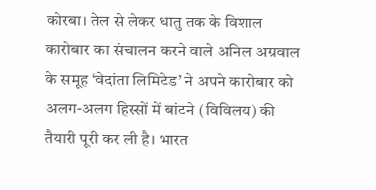कोरबा। तेल से लेकर धातु तक के विशाल कारोबार का संचालन करने वाले अनिल अग्रवाल के समूह ‘वेदांता लिमिटेड’ ने अपने कारोबार को अलग-अलग हिस्सों में बांटने (विविलय) की तैयारी पूरी कर ली है। भारत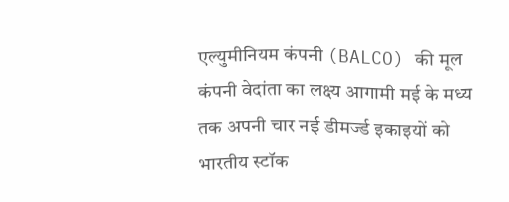एल्युमीनियम कंपनी (BALCO) की मूल कंपनी वेदांता का लक्ष्य आगामी मई के मध्य तक अपनी चार नई डीमर्ज्ड इकाइयों को भारतीय स्टॉक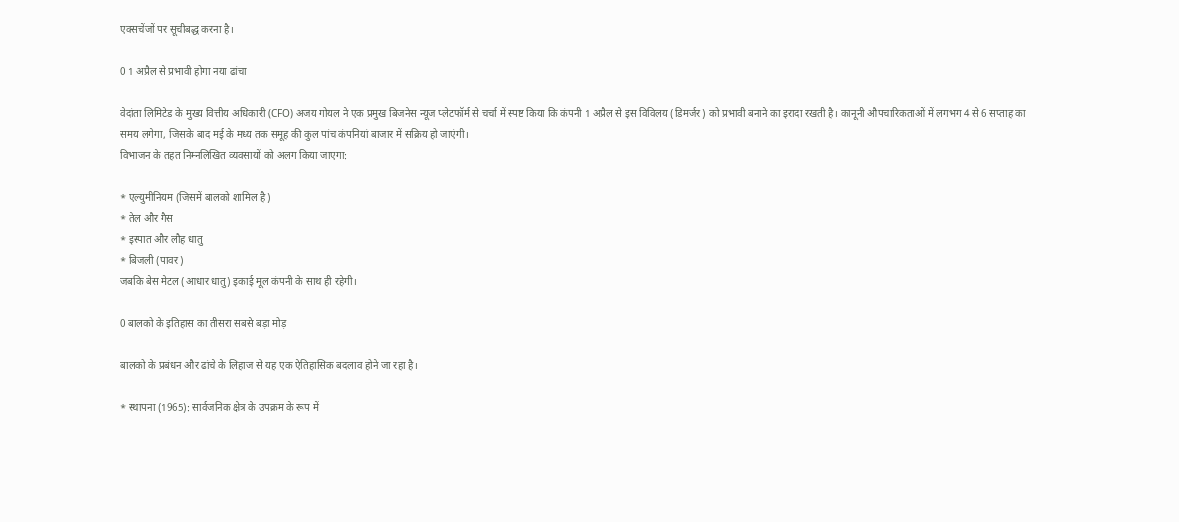एक्सचेंजों पर सूचीबद्ध करना है।

0 1 अप्रैल से प्रभावी होगा नया ढांचा

वेदांता लिमिटेड के मुख्य वित्तीय अधिकारी (CFO) अजय गोयल ने एक प्रमुख बिजनेस न्यूज प्लेटफॉर्म से चर्चा में स्पष्ट किया कि कंपनी 1 अप्रैल से इस विविलय (डिमर्जर) को प्रभावी बनाने का इरादा रखती है। कानूनी औपचारिकताओं में लगभग 4 से 6 सप्ताह का समय लगेगा, जिसके बाद मई के मध्य तक समूह की कुल पांच कंपनियां बाजार में सक्रिय हो जाएंगी।
विभाजन के तहत निम्नलिखित व्यवसायों को अलग किया जाएगा:

* एल्युमीनियम (जिसमें बालको शामिल है)
* तेल और गैस
* इस्पात और लौह धातु
* बिजली (पावर)
जबकि बेस मेटल (आधार धातु) इकाई मूल कंपनी के साथ ही रहेगी।

0 बालको के इतिहास का तीसरा सबसे बड़ा मोड़

बालको के प्रबंधन और ढांचे के लिहाज से यह एक ऐतिहासिक बदलाव होने जा रहा है।

* स्थापना (1965): सार्वजनिक क्षेत्र के उपक्रम के रूप में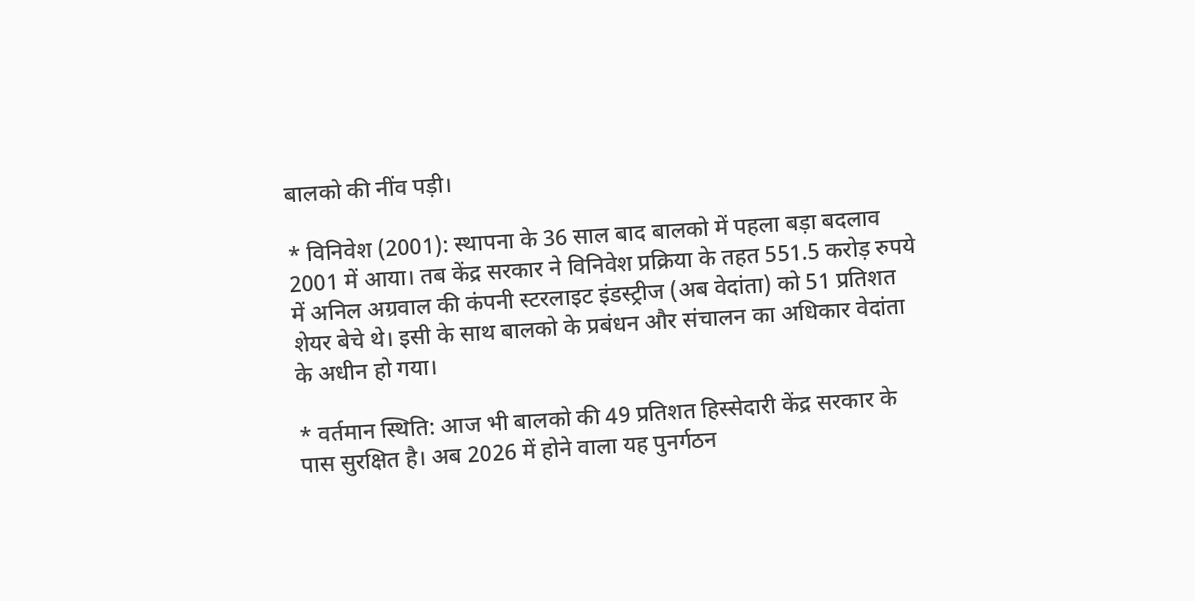बालको की नींव पड़ी।

* विनिवेश (2001): स्थापना के 36 साल बाद बालको में पहला बड़ा बदलाव 2001 में आया। तब केंद्र सरकार ने विनिवेश प्रक्रिया के तहत 551.5 करोड़ रुपये में अनिल अग्रवाल की कंपनी स्टरलाइट इंडस्ट्रीज (अब वेदांता) को 51 प्रतिशत शेयर बेचे थे। इसी के साथ बालको के प्रबंधन और संचालन का अधिकार वेदांता के अधीन हो गया।

* वर्तमान स्थिति: आज भी बालको की 49 प्रतिशत हिस्सेदारी केंद्र सरकार के पास सुरक्षित है। अब 2026 में होने वाला यह पुनर्गठन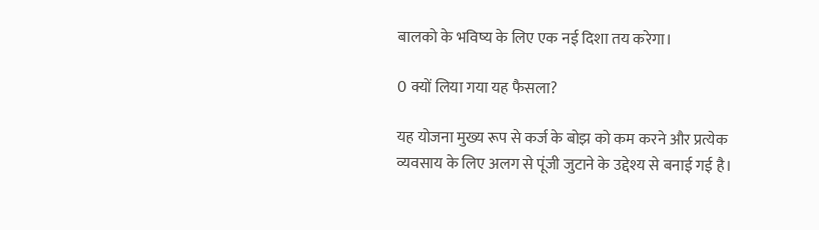बालको के भविष्य के लिए एक नई दिशा तय करेगा।

0 क्यों लिया गया यह फैसला?

यह योजना मुख्य रूप से कर्ज के बोझ को कम करने और प्रत्येक व्यवसाय के लिए अलग से पूंजी जुटाने के उद्देश्य से बनाई गई है।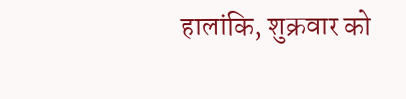हालांकि, शुक्रवार को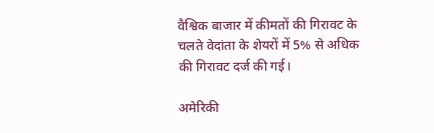वैश्विक बाजार में कीमतों की गिरावट के चलते वेदांता के शेयरों में 5% से अधिक की गिरावट दर्ज की गई।

अमेरिकी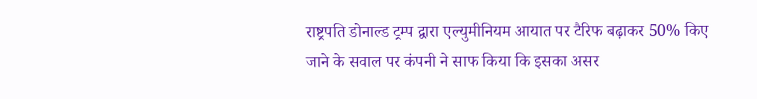राष्ट्रपति डोनाल्ड ट्रम्प द्वारा एल्युमीनियम आयात पर टैरिफ बढ़ाकर 50% किए जाने के सवाल पर कंपनी ने साफ किया कि इसका असर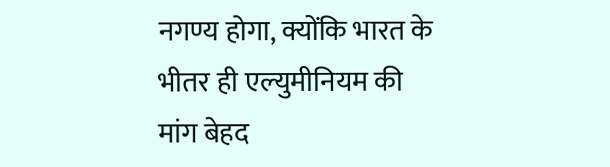नगण्य होगा, क्योंकि भारत के भीतर ही एल्युमीनियम की मांग बेहद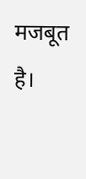मजबूत है।